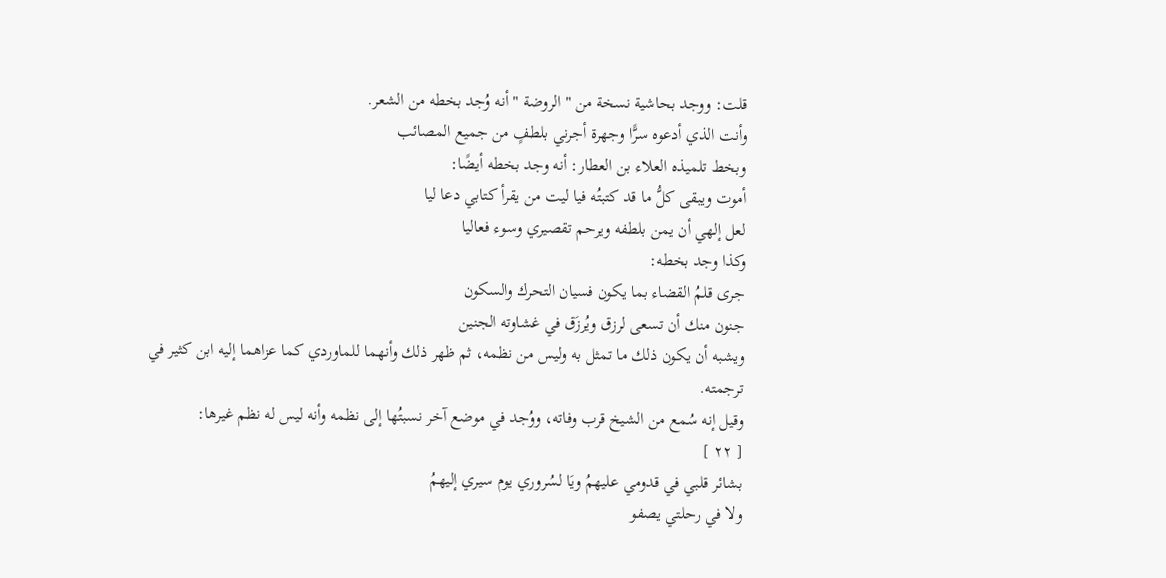قلت: ووجد بحاشية نسخة من " الروضة " أنه وُجد بخطه من الشعر.
وأنت الذي أدعوه سرًّا وجهرة أجرني بلطفٍ من جميع المصائب
وبخط تلميذه العلاء بن العطار: أنه وجد بخطه أيضًا:
أموت ويبقى كلُّ ما قد كتبتُه فيا ليت من يقرأ كتابي دعا ليا
لعل إلهي أن يمن بلطفه ويرحم تقصيري وسوء فعاليا
وكذا وجد بخطه:
جرى قلمُ القضاء بما يكون فسيان التحرك والسكون
جنون منك أن تسعى لرزق ويُرزَق في غشاوته الجنين
ويشبه أن يكون ذلك ما تمثل به وليس من نظمه، ثم ظهر ذلك وأنهما للماوردي كما عزاهما إليه ابن كثير في ترجمته.
وقيل إنه سُمع من الشيخ قرب وفاته، ووُجد في موضع آخر نسبتُها إلى نظمه وأنه ليس له نظم غيرها:
[ ٢٢ ]
بشائر قلبي في قدومي عليهمُ ويَا لسُروري يوم سيري إليهمُ
ولا في رحلتي يصفو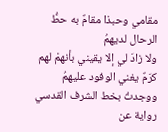مقامي وحبذا مقامٌ به حطُّ الرحال لديهمُ
ولا زادَ لي إلا يقيني بأنهمْ لهم كرَمٌ يغني الوفود عليهمُ
ووجدتُ بخط الشرف القدسي رواية عن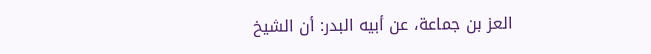العز بن جماعة، عن أبيه البدر: أن الشيخ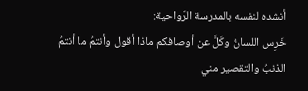أنشده لنفسه بالمدرسة الرّواحية:
خَرِس اللسانُ وكَلَّ عن أوصافكم ماذا أقول وأنتمُ ما أنتمُ
الذنبُ والتقصير مني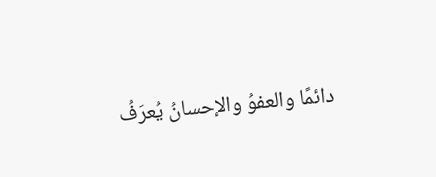دائمًا والعفوُ والإحسانُ يُعرَفُ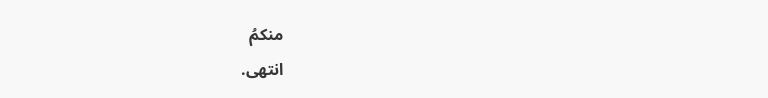منكمُ
انتهى.